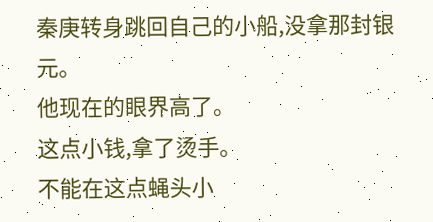秦庚转身跳回自己的小船,没拿那封银元。
他现在的眼界高了。
这点小钱,拿了烫手。
不能在这点蝇头小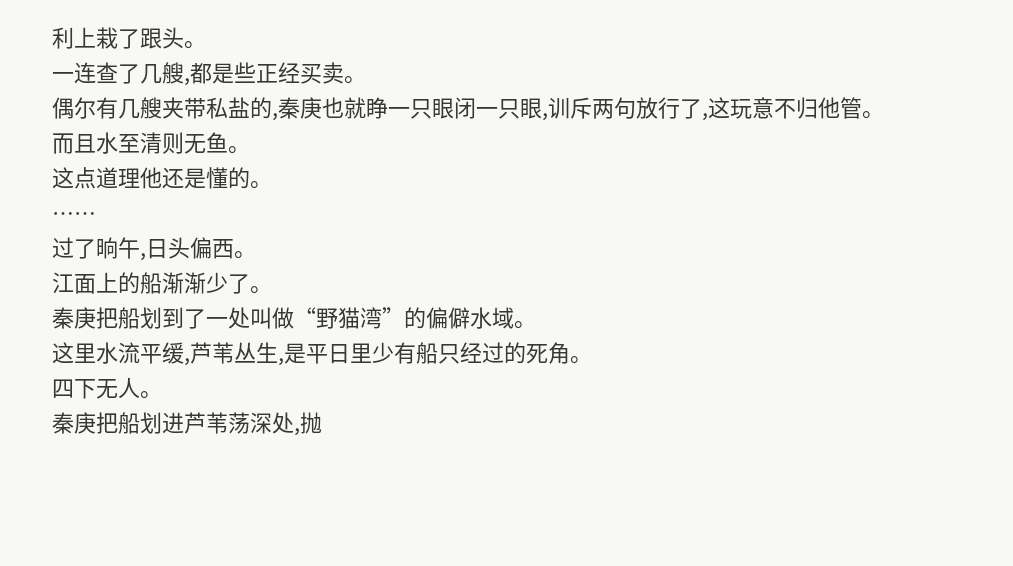利上栽了跟头。
一连查了几艘,都是些正经买卖。
偶尔有几艘夹带私盐的,秦庚也就睁一只眼闭一只眼,训斥两句放行了,这玩意不归他管。
而且水至清则无鱼。
这点道理他还是懂的。
……
过了晌午,日头偏西。
江面上的船渐渐少了。
秦庚把船划到了一处叫做“野猫湾”的偏僻水域。
这里水流平缓,芦苇丛生,是平日里少有船只经过的死角。
四下无人。
秦庚把船划进芦苇荡深处,抛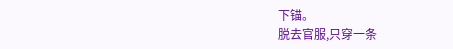下锚。
脱去官服,只穿一条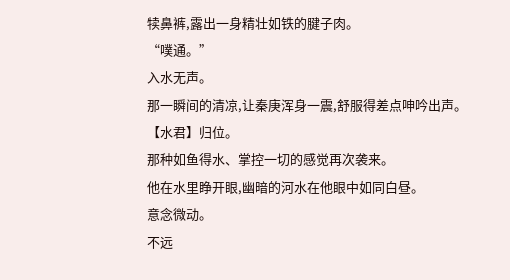犊鼻裤,露出一身精壮如铁的腱子肉。
“噗通。”
入水无声。
那一瞬间的清凉,让秦庚浑身一震,舒服得差点呻吟出声。
【水君】归位。
那种如鱼得水、掌控一切的感觉再次袭来。
他在水里睁开眼,幽暗的河水在他眼中如同白昼。
意念微动。
不远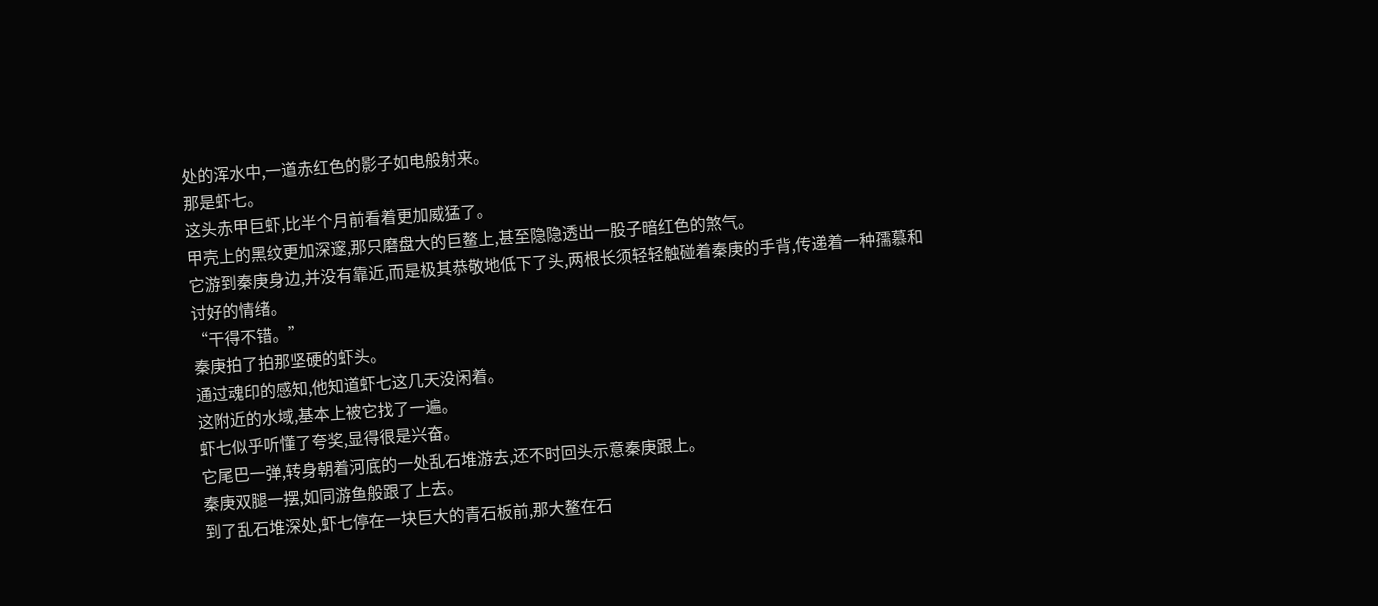处的浑水中,一道赤红色的影子如电般射来。
那是虾七。
这头赤甲巨虾,比半个月前看着更加威猛了。
甲壳上的黑纹更加深邃,那只磨盘大的巨鳌上,甚至隐隐透出一股子暗红色的煞气。
它游到秦庚身边,并没有靠近,而是极其恭敬地低下了头,两根长须轻轻触碰着秦庚的手背,传递着一种孺慕和讨好的情绪。
“干得不错。”
秦庚拍了拍那坚硬的虾头。
通过魂印的感知,他知道虾七这几天没闲着。
这附近的水域,基本上被它找了一遍。
虾七似乎听懂了夸奖,显得很是兴奋。
它尾巴一弹,转身朝着河底的一处乱石堆游去,还不时回头示意秦庚跟上。
秦庚双腿一摆,如同游鱼般跟了上去。
到了乱石堆深处,虾七停在一块巨大的青石板前,那大鳌在石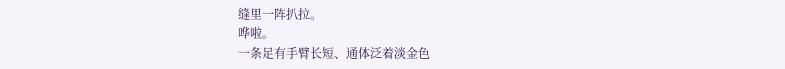缝里一阵扒拉。
哗啦。
一条足有手臂长短、通体泛着淡金色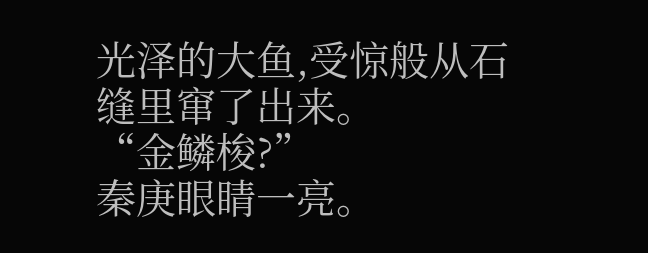光泽的大鱼,受惊般从石缝里窜了出来。
“金鳞梭?”
秦庚眼睛一亮。